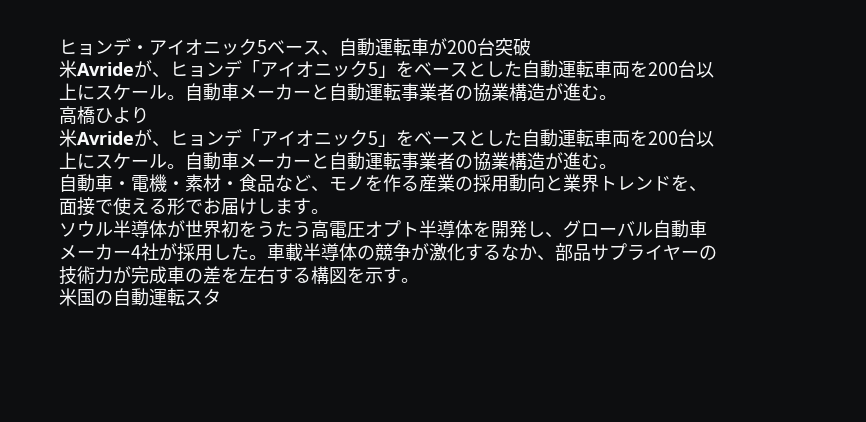ヒョンデ・アイオニック5ベース、自動運転車が200台突破
米Avrideが、ヒョンデ「アイオニック5」をベースとした自動運転車両を200台以上にスケール。自動車メーカーと自動運転事業者の協業構造が進む。
高橋ひより
米Avrideが、ヒョンデ「アイオニック5」をベースとした自動運転車両を200台以上にスケール。自動車メーカーと自動運転事業者の協業構造が進む。
自動車・電機・素材・食品など、モノを作る産業の採用動向と業界トレンドを、面接で使える形でお届けします。
ソウル半導体が世界初をうたう高電圧オプト半導体を開発し、グローバル自動車メーカー4社が採用した。車載半導体の競争が激化するなか、部品サプライヤーの技術力が完成車の差を左右する構図を示す。
米国の自動運転スタ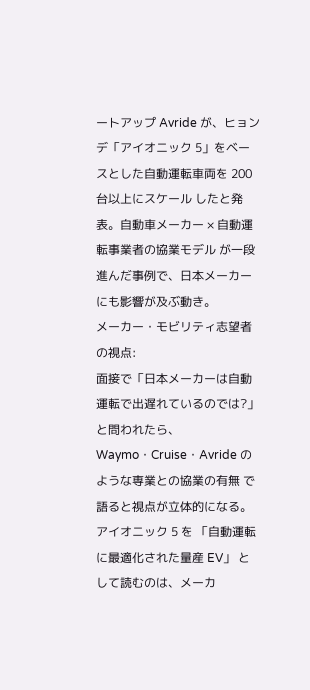ートアップ Avride が、ヒョンデ「アイオニック 5」をベースとした自動運転車両を 200 台以上にスケール したと発表。自動車メーカー × 自動運転事業者の協業モデル が一段進んだ事例で、日本メーカーにも影響が及ぶ動き。
メーカー・モビリティ志望者の視点:
面接で「日本メーカーは自動運転で出遅れているのでは?」と問われたら、Waymo・Cruise・Avride のような専業との協業の有無 で語ると視点が立体的になる。
アイオニック 5 を 「自動運転に最適化された量産 EV」 として読むのは、メーカ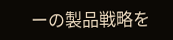ーの製品戦略を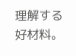理解する好材料。